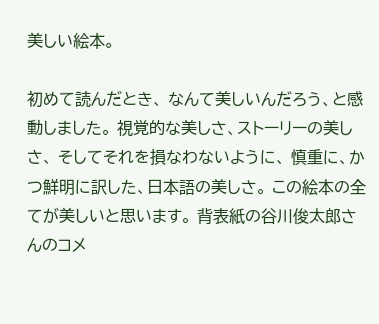美しい絵本。

初めて読んだとき、 なんて美しいんだろう、と感動しました。 視覚的な美しさ、ストーリーの美しさ、 そしてそれを損なわないように、 慎重に、かつ鮮明に訳した、日本語の美しさ。 この絵本の全てが美しいと思います。 背表紙の谷川俊太郎さんのコメ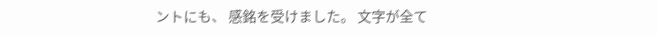ントにも、 感銘を受けました。 文字が全て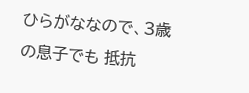ひらがななので、3歳の息子でも 抵抗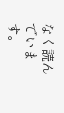なく読んでいます。